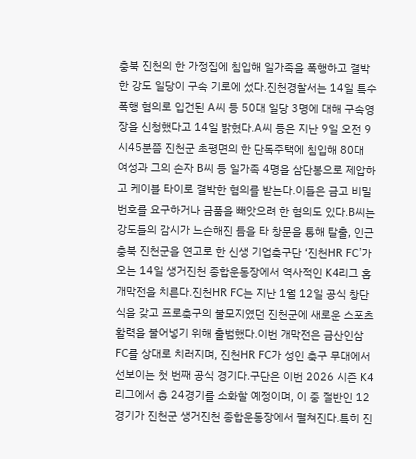충북 진천의 한 가정집에 침입해 일가족을 폭행하고 결박한 강도 일당이 구속 기로에 섰다.진천경찰서는 14일 특수폭행 혐의로 입건된 A씨 등 50대 일당 3명에 대해 구속영장을 신청했다고 14일 밝혔다.A씨 등은 지난 9일 오전 9시45분쯤 진천군 초평면의 한 단독주택에 침입해 80대 여성과 그의 손자 B씨 등 일가족 4명을 삼단봉으로 제압하고 케이블 타이로 결박한 혐의를 받는다.이들은 금고 비밀번호를 요구하거나 금품을 빼앗으려 한 혐의도 있다.B씨는 강도들의 감시가 느슨해진 틈을 타 창문을 통해 탈출, 인근
충북 진천군을 연고로 한 신생 기업축구단 ‘진천HR FC’가 오는 14일 생거진천 종합운동장에서 역사적인 K4리그 홈 개막전을 치른다.진천HR FC는 지난 1월 12일 공식 창단식을 갖고 프로축구의 불모지였던 진천군에 새로운 스포츠 활력을 불어넣기 위해 출범했다.이번 개막전은 금산인삼 FC를 상대로 치러지며, 진천HR FC가 성인 축구 무대에서 선보이는 첫 번째 공식 경기다.구단은 이번 2026 시즌 K4리그에서 총 24경기를 소화할 예정이며, 이 중 절반인 12경기가 진천군 생거진천 종합운동장에서 펼쳐진다.특히 진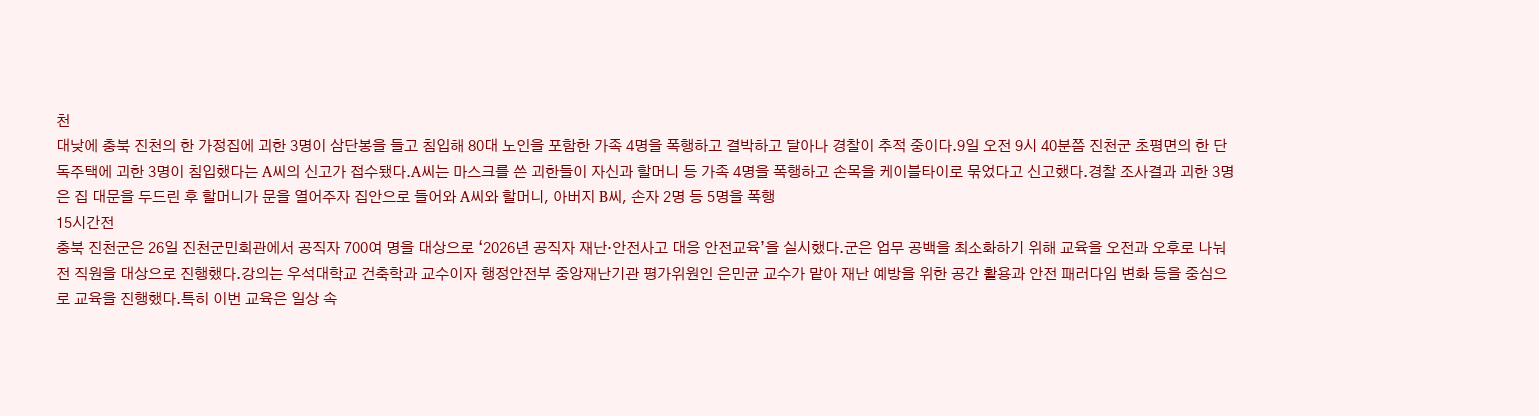천
대낮에 충북 진천의 한 가정집에 괴한 3명이 삼단봉을 들고 침입해 80대 노인을 포함한 가족 4명을 폭행하고 결박하고 달아나 경찰이 추적 중이다.9일 오전 9시 40분쯤 진천군 초평면의 한 단독주택에 괴한 3명이 침입했다는 A씨의 신고가 접수됐다.A씨는 마스크를 쓴 괴한들이 자신과 할머니 등 가족 4명을 폭행하고 손목을 케이블타이로 묶었다고 신고했다.경찰 조사결과 괴한 3명은 집 대문을 두드린 후 할머니가 문을 열어주자 집안으로 들어와 A씨와 할머니, 아버지 B씨, 손자 2명 등 5명을 폭행
15시간전
충북 진천군은 26일 진천군민회관에서 공직자 700여 명을 대상으로 ‘2026년 공직자 재난·안전사고 대응 안전교육’을 실시했다.군은 업무 공백을 최소화하기 위해 교육을 오전과 오후로 나눠 전 직원을 대상으로 진행했다.강의는 우석대학교 건축학과 교수이자 행정안전부 중앙재난기관 평가위원인 은민균 교수가 맡아 재난 예방을 위한 공간 활용과 안전 패러다임 변화 등을 중심으로 교육을 진행했다.특히 이번 교육은 일상 속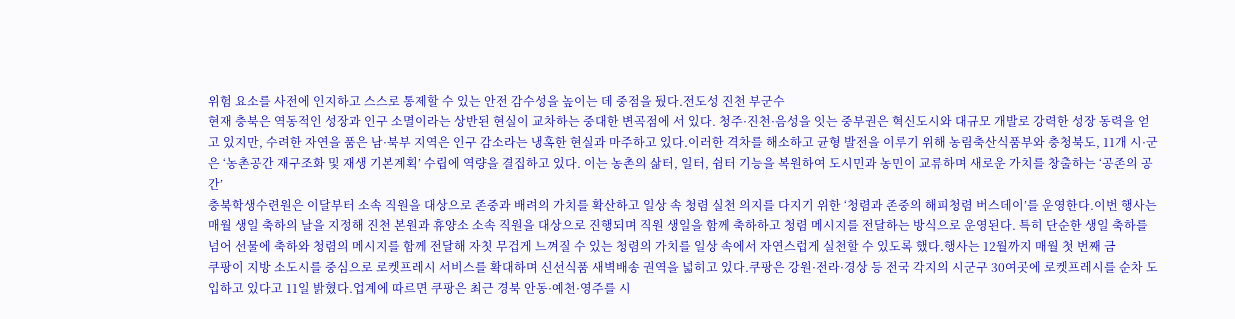위험 요소를 사전에 인지하고 스스로 통제할 수 있는 안전 감수성을 높이는 데 중점을 뒀다.전도성 진천 부군수
현재 충북은 역동적인 성장과 인구 소멸이라는 상반된 현실이 교차하는 중대한 변곡점에 서 있다. 청주·진천·음성을 잇는 중부권은 혁신도시와 대규모 개발로 강력한 성장 동력을 얻고 있지만, 수려한 자연을 품은 남·북부 지역은 인구 감소라는 냉혹한 현실과 마주하고 있다.이러한 격차를 해소하고 균형 발전을 이루기 위해 농림축산식품부와 충청북도, 11개 시·군은 ‘농촌공간 재구조화 및 재생 기본계획’ 수립에 역량을 결집하고 있다. 이는 농촌의 삶터, 일터, 쉼터 기능을 복원하여 도시민과 농민이 교류하며 새로운 가치를 창출하는 ‘공존의 공간’
충북학생수련원은 이달부터 소속 직원을 대상으로 존중과 배려의 가치를 확산하고 일상 속 청렴 실천 의지를 다지기 위한 ‘청렴과 존중의 해피청렴 버스데이’를 운영한다.이번 행사는 매월 생일 축하의 날을 지정해 진천 본원과 휴양소 소속 직원을 대상으로 진행되며 직원 생일을 함께 축하하고 청렴 메시지를 전달하는 방식으로 운영된다. 특히 단순한 생일 축하를 넘어 선물에 축하와 청렴의 메시지를 함께 전달해 자칫 무겁게 느껴질 수 있는 청렴의 가치를 일상 속에서 자연스럽게 실천할 수 있도록 했다.행사는 12월까지 매월 첫 번째 금
쿠팡이 지방 소도시를 중심으로 로켓프레시 서비스를 확대하며 신선식품 새벽배송 권역을 넓히고 있다.쿠팡은 강원·전라·경상 등 전국 각지의 시군구 30여곳에 로켓프레시를 순차 도입하고 있다고 11일 밝혔다.업계에 따르면 쿠팡은 최근 경북 안동·예천·영주를 시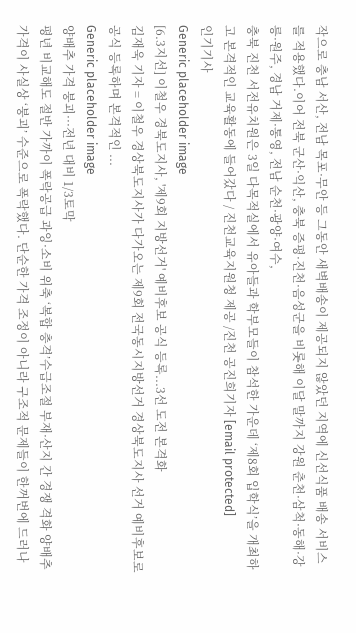작으로 충남 서산, 전남 목포·무안 등 그동안 새벽배송이 제공되지 않았던 지역에 신선식품 배송 서비스를 적용했다.이어 전북 군산·익산, 충북 증평·진천·음성군을 비롯해 이달 말까지 강원 춘천·삼척·동해·강릉·원주, 경남 거제·통영, 전남 순천·광양·여수,
충북 진천 서전유치원은 3일 다목적실에서 유아들과 학부모들이 참석한 가운데 ‘제8회 입학식’을 개최하고 본격적인 교육활동에 들어갔다 / 진천교육지원청 제공 /진천 공진희기자 [email protected]
인기기사
Generic placeholder image
[6.3지선] 이철우 경북도지사, '제9회 지방선거' 예비후보 공식 등록...3선 도전 본격화
김재욱 기자 = 이철우 경상북도지사가 다가오는 제9회 전국동시지방선거 경상북도지사 선거 예비후보로 공식 등록하며 본격적인 ...
Generic placeholder image
양배추 가격 붕괴···전년 대비 1/3토막
평년 비교해도 절반 가까이 폭락공급 과잉·소비 위축 ‘복합 충격’수급조절 부재·산지 간 경쟁 격화 양배추 가격이 사실상 ‘붕괴’ 수준으로 폭락했다. 단순한 가격 조정이 아니라 구조적 문제들이 한꺼번에 드러나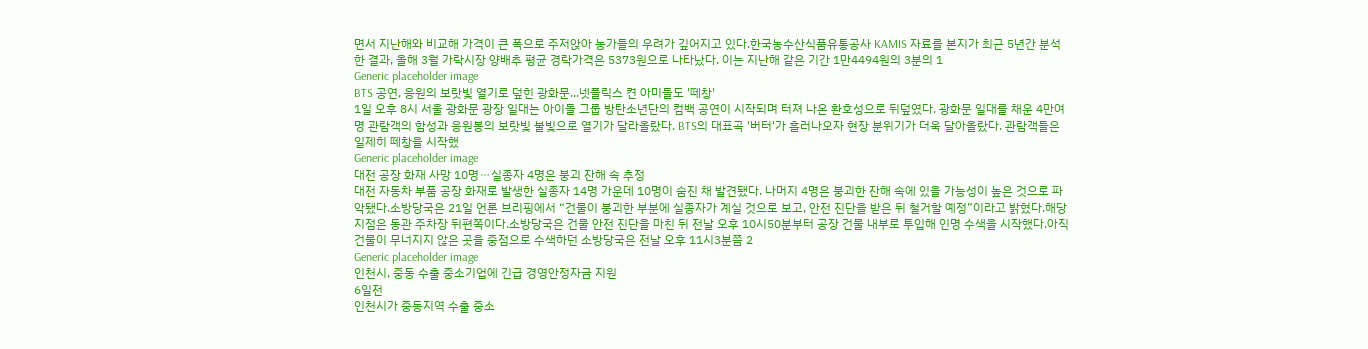면서 지난해와 비교해 가격이 큰 폭으로 주저앉아 농가들의 우려가 깊어지고 있다.한국농수산식품유통공사 KAMIS 자료를 본지가 최근 5년간 분석한 결과, 올해 3월 가락시장 양배추 평균 경락가격은 5373원으로 나타났다. 이는 지난해 같은 기간 1만4494원의 3분의 1
Generic placeholder image
BTS 공연, 응원의 보랏빛 열기로 덮힌 광화문...넷플릭스 켠 아미들도 '떼창'
1일 오후 8시 서울 광화문 광장 일대는 아이돌 그룹 방탄소년단의 컴백 공연이 시작되며 터져 나온 환호성으로 뒤덮였다. 광화문 일대를 채운 4만여명 관람객의 함성과 응원봉의 보랏빛 불빛으로 열기가 달라올랐다. BTS의 대표곡 '버터'가 흘러나오자 현장 분위기가 더욱 달아올랐다. 관람객들은 일제히 떼창을 시작했
Generic placeholder image
대전 공장 화재 사망 10명⋯실종자 4명은 붕괴 잔해 속 추정
대전 자동차 부품 공장 화재로 발생한 실종자 14명 가운데 10명이 숨진 채 발견됐다. 나머지 4명은 붕괴한 잔해 속에 있을 가능성이 높은 것으로 파악됐다.소방당국은 21일 언론 브리핑에서 “건물이 붕괴한 부분에 실종자가 계실 것으로 보고, 안전 진단을 받은 뒤 철거할 예정”이라고 밝혔다.해당 지점은 동관 주차장 뒤편쪽이다.소방당국은 건물 안전 진단을 마친 뒤 전날 오후 10시50분부터 공장 건물 내부로 투입해 인명 수색을 시작했다.아직 건물이 무너지지 않은 곳을 중점으로 수색하던 소방당국은 전날 오후 11시3분쯤 2
Generic placeholder image
인천시, 중동 수출 중소기업에 긴급 경영안정자금 지원
6일전
인천시가 중동지역 수출 중소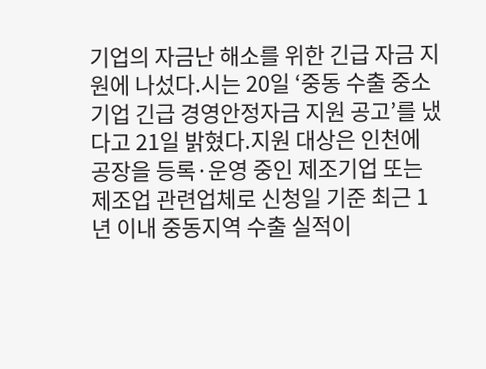기업의 자금난 해소를 위한 긴급 자금 지원에 나섰다.시는 20일 ‘중동 수출 중소기업 긴급 경영안정자금 지원 공고’를 냈다고 21일 밝혔다.지원 대상은 인천에 공장을 등록·운영 중인 제조기업 또는 제조업 관련업체로 신청일 기준 최근 1년 이내 중동지역 수출 실적이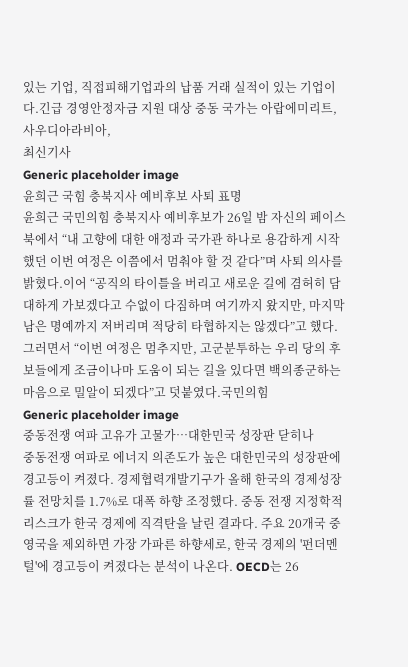있는 기업, 직접피해기업과의 납품 거래 실적이 있는 기업이다.긴급 경영안정자금 지원 대상 중동 국가는 아랍에미리트, 사우디아라비아,
최신기사
Generic placeholder image
윤희근 국힘 충북지사 예비후보 사퇴 표명
윤희근 국민의힘 충북지사 예비후보가 26일 밤 자신의 페이스북에서 “내 고향에 대한 애정과 국가관 하나로 용감하게 시작했던 이번 여정은 이쯤에서 멈춰야 할 것 같다”며 사퇴 의사를 밝혔다.이어 “공직의 타이틀을 버리고 새로운 길에 겸허히 담대하게 가보겠다고 수없이 다짐하며 여기까지 왔지만, 마지막 남은 명예까지 저버리며 적당히 타협하지는 않겠다”고 했다.그러면서 “이번 여정은 멈추지만, 고군분투하는 우리 당의 후보들에게 조금이나마 도움이 되는 길을 있다면 백의종군하는 마음으로 밀알이 되겠다”고 덧붙였다.국민의힘
Generic placeholder image
중동전쟁 여파 고유가 고물가…대한민국 성장판 닫히나
중동전쟁 여파로 에너지 의존도가 높은 대한민국의 성장판에 경고등이 켜졌다. 경제협력개발기구가 올해 한국의 경제성장률 전망치를 1.7%로 대폭 하향 조정했다. 중동 전쟁 지정학적 리스크가 한국 경제에 직격탄을 날린 결과다. 주요 20개국 중 영국을 제외하면 가장 가파른 하향세로, 한국 경제의 '펀더멘털'에 경고등이 켜졌다는 분석이 나온다. OECD는 26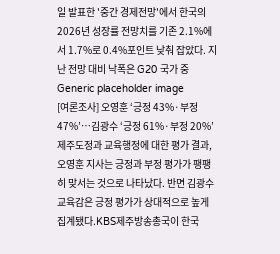일 발표한 '중간 경제전망'에서 한국의 2026년 성장률 전망치를 기존 2.1%에서 1.7%로 0.4%포인트 낮춰 잡았다. 지난 전망 대비 낙폭은 G20 국가 중
Generic placeholder image
[여론조사] 오영훈 ‘긍정 43%·부정 47%’…김광수 ‘긍정 61%·부정 20%’
제주도정과 교육행정에 대한 평가 결과, 오영훈 지사는 긍정과 부정 평가가 팽팽히 맞서는 것으로 나타났다. 반면 김광수 교육감은 긍정 평가가 상대적으로 높게 집계됐다.KBS제주방송총국이 한국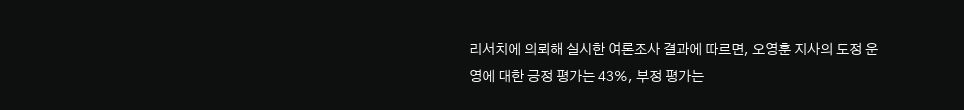리서치에 의뢰해 실시한 여론조사 결과에 따르면, 오영훈 지사의 도정 운영에 대한 긍정 평가는 43%, 부정 평가는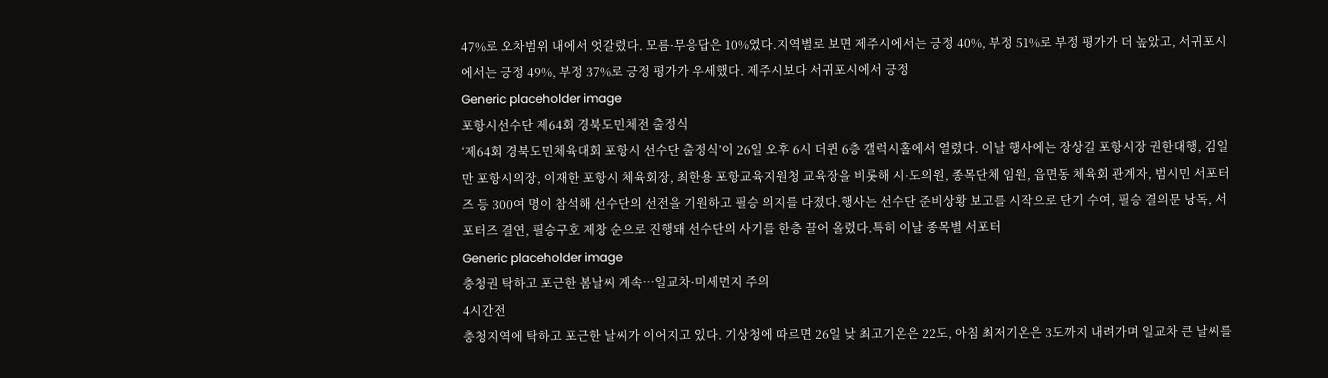47%로 오차범위 내에서 엇갈렸다. 모름·무응답은 10%였다.지역별로 보면 제주시에서는 긍정 40%, 부정 51%로 부정 평가가 더 높았고, 서귀포시에서는 긍정 49%, 부정 37%로 긍정 평가가 우세했다. 제주시보다 서귀포시에서 긍정
Generic placeholder image
포항시선수단 제64회 경북도민체전 출정식
‘제64회 경북도민체육대회 포항시 선수단 출정식’이 26일 오후 6시 더퀸 6층 갤럭시홀에서 열렸다. 이날 행사에는 장상길 포항시장 권한대행, 김일만 포항시의장, 이재한 포항시 체육회장, 최한용 포항교육지원청 교육장을 비롯해 시·도의원, 종목단체 임원, 읍면동 체육회 관계자, 범시민 서포터즈 등 300여 명이 참석해 선수단의 선전을 기원하고 필승 의지를 다졌다.행사는 선수단 준비상황 보고를 시작으로 단기 수여, 필승 결의문 낭독, 서포터즈 결연, 필승구호 제창 순으로 진행돼 선수단의 사기를 한층 끌어 올렸다.특히 이날 종목별 서포터
Generic placeholder image
충청권 탁하고 포근한 봄날씨 계속…일교차·미세먼지 주의
4시간전
충청지역에 탁하고 포근한 날씨가 이어지고 있다. 기상청에 따르면 26일 낮 최고기온은 22도, 아침 최저기온은 3도까지 내려가며 일교차 큰 날씨를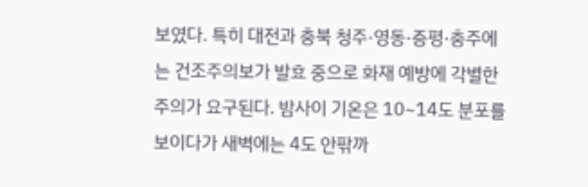보였다. 특히 대전과 충북 청주·영동·증평·충주에는 건조주의보가 발효 중으로 화재 예방에 각별한 주의가 요구된다. 밤사이 기온은 10~14도 분포를 보이다가 새벽에는 4도 안팎까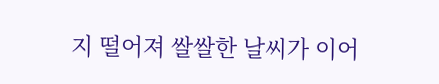지 떨어져 쌀쌀한 날씨가 이어